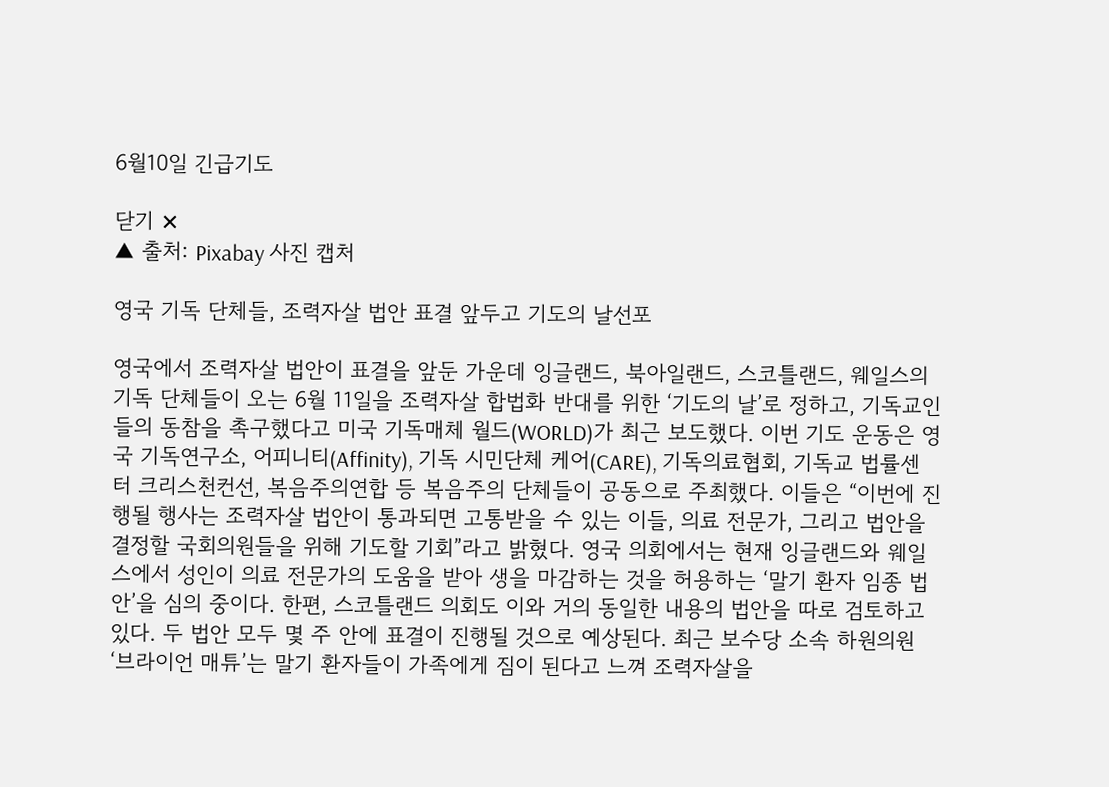6월10일 긴급기도

닫기 ✕
▲ 출처: Pixabay 사진 캡처

영국 기독 단체들, 조력자살 법안 표결 앞두고 기도의 날선포

영국에서 조력자살 법안이 표결을 앞둔 가운데 잉글랜드, 북아일랜드, 스코틀랜드, 웨일스의 기독 단체들이 오는 6월 11일을 조력자살 합법화 반대를 위한 ‘기도의 날’로 정하고, 기독교인들의 동참을 촉구했다고 미국 기독매체 월드(WORLD)가 최근 보도했다. 이번 기도 운동은 영국 기독연구소, 어피니티(Affinity), 기독 시민단체 케어(CARE), 기독의료협회, 기독교 법률센터 크리스천컨선, 복음주의연합 등 복음주의 단체들이 공동으로 주최했다. 이들은 “이번에 진행될 행사는 조력자살 법안이 통과되면 고통받을 수 있는 이들, 의료 전문가, 그리고 법안을 결정할 국회의원들을 위해 기도할 기회”라고 밝혔다. 영국 의회에서는 현재 잉글랜드와 웨일스에서 성인이 의료 전문가의 도움을 받아 생을 마감하는 것을 허용하는 ‘말기 환자 임종 법안’을 심의 중이다. 한편, 스코틀랜드 의회도 이와 거의 동일한 내용의 법안을 따로 검토하고 있다. 두 법안 모두 몇 주 안에 표결이 진행될 것으로 예상된다. 최근 보수당 소속 하원의원 ‘브라이언 매튜’는 말기 환자들이 가족에게 짐이 된다고 느껴 조력자살을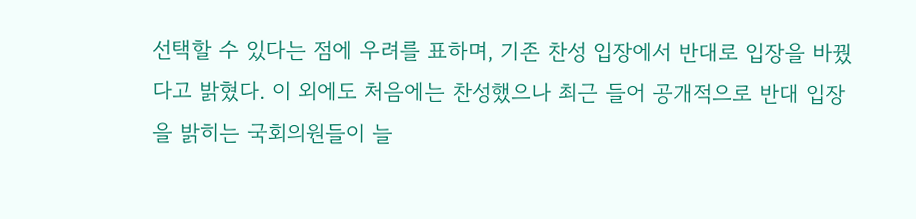선택할 수 있다는 점에 우려를 표하며, 기존 찬성 입장에서 반대로 입장을 바꿨다고 밝혔다. 이 외에도 처음에는 찬성했으나 최근 들어 공개적으로 반대 입장을 밝히는 국회의원들이 늘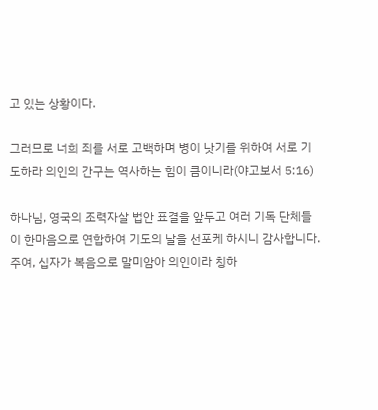고 있는 상황이다.

그러므로 너희 죄를 서로 고백하며 병이 낫기를 위하여 서로 기도하라 의인의 간구는 역사하는 힘이 큼이니라(야고보서 5:16)

하나님, 영국의 조력자살 법안 표결을 앞두고 여러 기독 단체들이 한마음으로 연합하여 기도의 날을 선포케 하시니 감사합니다. 주여, 십자가 복음으로 말미암아 의인이라 칭하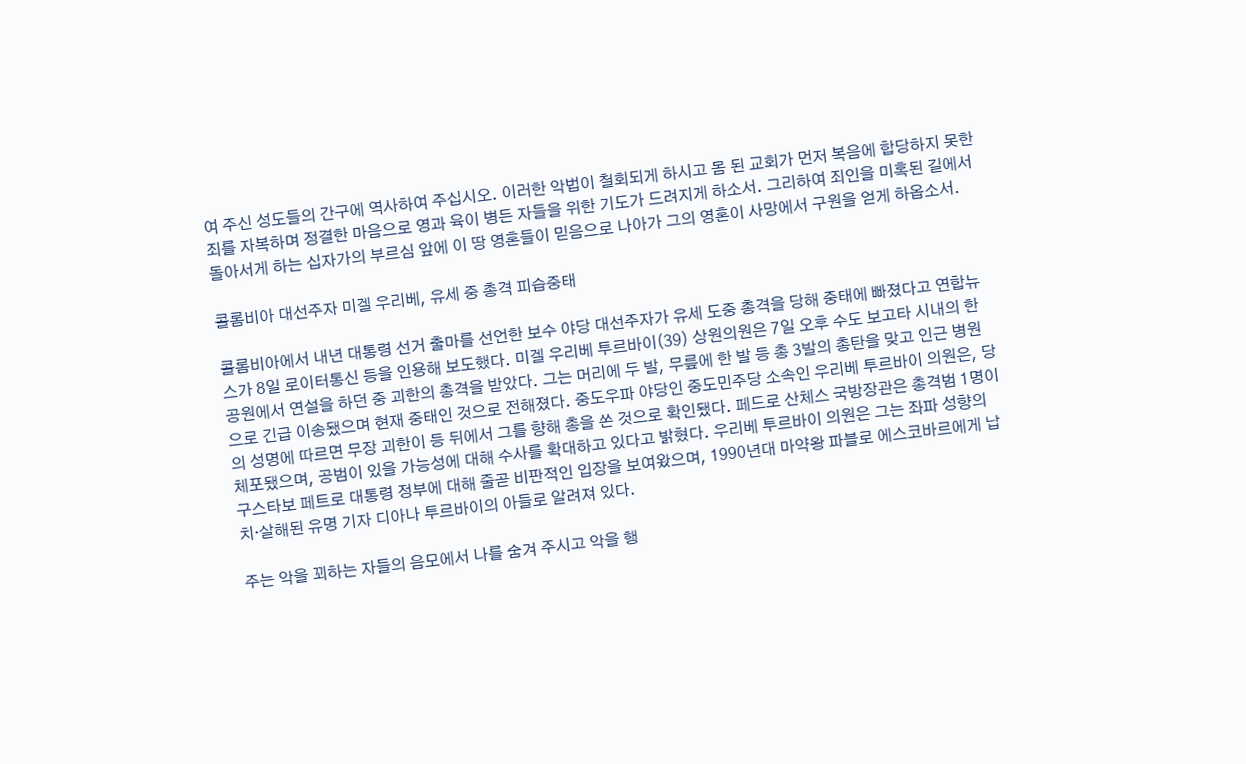여 주신 성도들의 간구에 역사하여 주십시오. 이러한 악법이 철회되게 하시고 몸 된 교회가 먼저 복음에 합당하지 못한 죄를 자복하며 정결한 마음으로 영과 육이 병든 자들을 위한 기도가 드려지게 하소서. 그리하여 죄인을 미혹된 길에서 돌아서게 하는 십자가의 부르심 앞에 이 땅 영혼들이 믿음으로 나아가 그의 영혼이 사망에서 구원을 얻게 하옵소서.

콜롬비아 대선주자 미겔 우리베, 유세 중 총격 피습중태

콜롬비아에서 내년 대통령 선거 출마를 선언한 보수 야당 대선주자가 유세 도중 총격을 당해 중태에 빠졌다고 연합뉴스가 8일 로이터통신 등을 인용해 보도했다. 미겔 우리베 투르바이(39) 상원의원은 7일 오후 수도 보고타 시내의 한 공원에서 연설을 하던 중 괴한의 총격을 받았다. 그는 머리에 두 발, 무릎에 한 발 등 총 3발의 총탄을 맞고 인근 병원으로 긴급 이송됐으며 현재 중태인 것으로 전해졌다. 중도우파 야당인 중도민주당 소속인 우리베 투르바이 의원은, 당의 성명에 따르면 무장 괴한이 등 뒤에서 그를 향해 총을 쏜 것으로 확인됐다. 페드로 산체스 국방장관은 총격범 1명이 체포됐으며, 공범이 있을 가능성에 대해 수사를 확대하고 있다고 밝혔다. 우리베 투르바이 의원은 그는 좌파 성향의 구스타보 페트로 대통령 정부에 대해 줄곧 비판적인 입장을 보여왔으며, 1990년대 마약왕 파블로 에스코바르에게 납치·살해된 유명 기자 디아나 투르바이의 아들로 알려져 있다.

주는 악을 꾀하는 자들의 음모에서 나를 숨겨 주시고 악을 행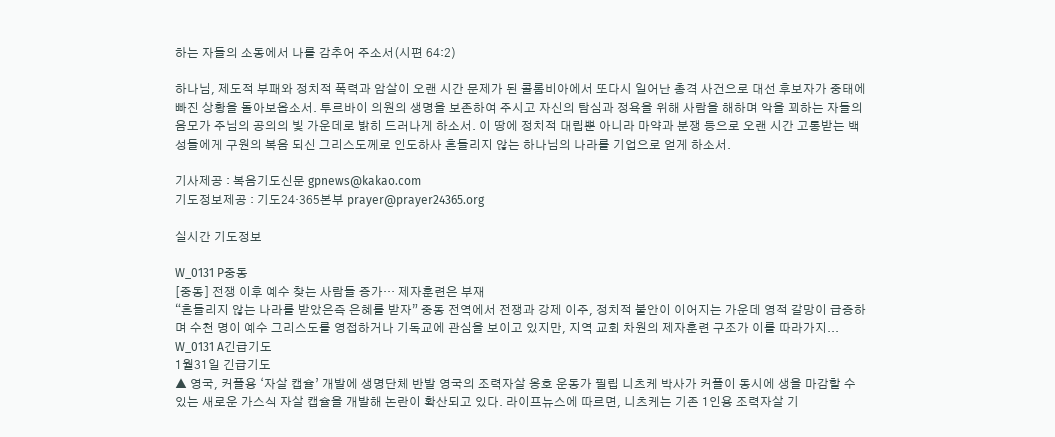하는 자들의 소동에서 나를 감추어 주소서(시편 64:2)

하나님, 제도적 부패와 정치적 폭력과 암살이 오랜 시간 문제가 된 콜롬비아에서 또다시 일어난 총격 사건으로 대선 후보자가 중태에 빠진 상황을 돌아보옵소서. 투르바이 의원의 생명을 보존하여 주시고 자신의 탐심과 정욕을 위해 사람을 해하며 악을 꾀하는 자들의 음모가 주님의 공의의 빛 가운데로 밝히 드러나게 하소서. 이 땅에 정치적 대립뿐 아니라 마약과 분쟁 등으로 오랜 시간 고통받는 백성들에게 구원의 복음 되신 그리스도께로 인도하사 흔들리지 않는 하나님의 나라를 기업으로 얻게 하소서.

기사제공 : 복음기도신문 gpnews@kakao.com
기도정보제공 : 기도24·365본부 prayer@prayer24365.org

실시간 기도정보

W_0131 P중동
[중동] 전쟁 이후 예수 찾는 사람들 증가… 제자훈련은 부재
“흔들리지 않는 나라를 받았은즉 은혜를 받자” 중동 전역에서 전쟁과 강제 이주, 정치적 불안이 이어지는 가운데 영적 갈망이 급증하며 수천 명이 예수 그리스도를 영접하거나 기독교에 관심을 보이고 있지만, 지역 교회 차원의 제자훈련 구조가 이를 따라가지...
W_0131 A긴급기도
1월31일 긴급기도
▲ 영국, 커플용 ‘자살 캡슐’ 개발에 생명단체 반발 영국의 조력자살 옹호 운동가 필립 니츠케 박사가 커플이 동시에 생을 마감할 수 있는 새로운 가스식 자살 캡슐을 개발해 논란이 확산되고 있다. 라이프뉴스에 따르면, 니츠케는 기존 1인용 조력자살 기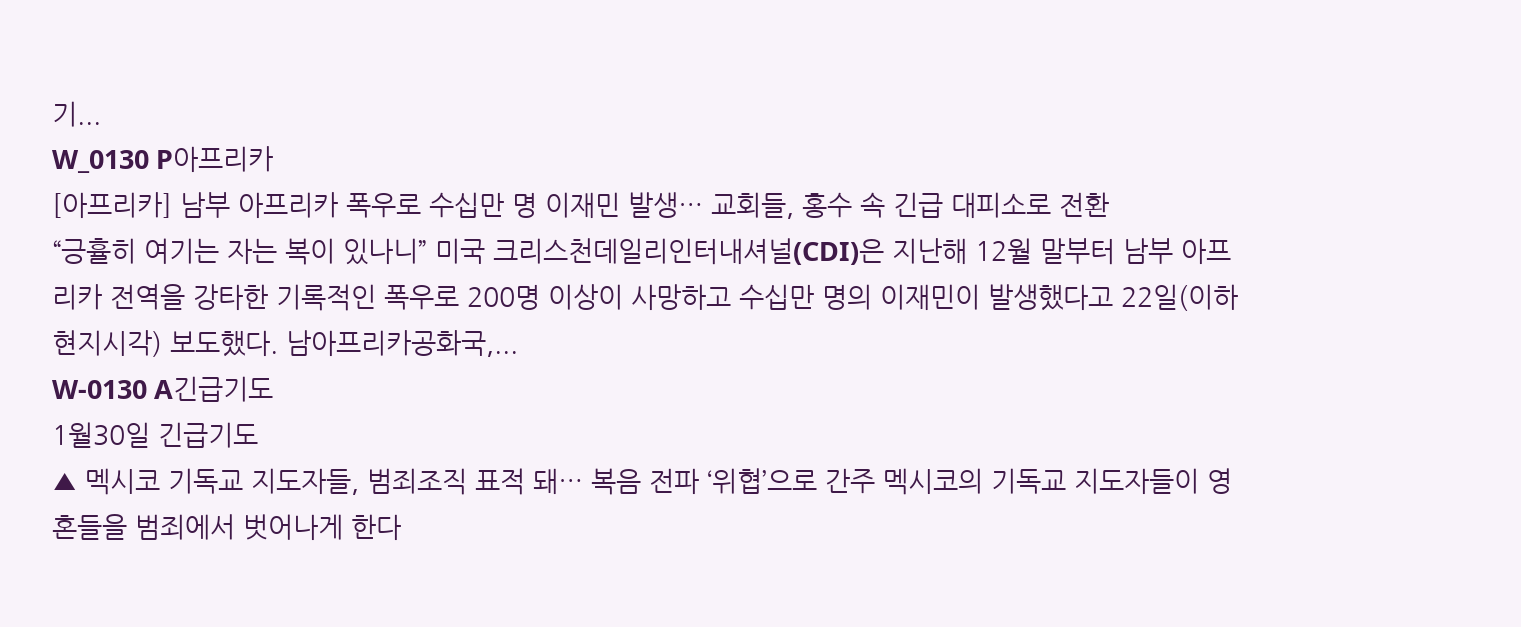기...
W_0130 P아프리카
[아프리카] 남부 아프리카 폭우로 수십만 명 이재민 발생… 교회들, 홍수 속 긴급 대피소로 전환
“긍휼히 여기는 자는 복이 있나니” 미국 크리스천데일리인터내셔널(CDI)은 지난해 12월 말부터 남부 아프리카 전역을 강타한 기록적인 폭우로 200명 이상이 사망하고 수십만 명의 이재민이 발생했다고 22일(이하 현지시각) 보도했다. 남아프리카공화국,...
W-0130 A긴급기도
1월30일 긴급기도
▲ 멕시코 기독교 지도자들, 범죄조직 표적 돼… 복음 전파 ‘위협’으로 간주 멕시코의 기독교 지도자들이 영혼들을 범죄에서 벗어나게 한다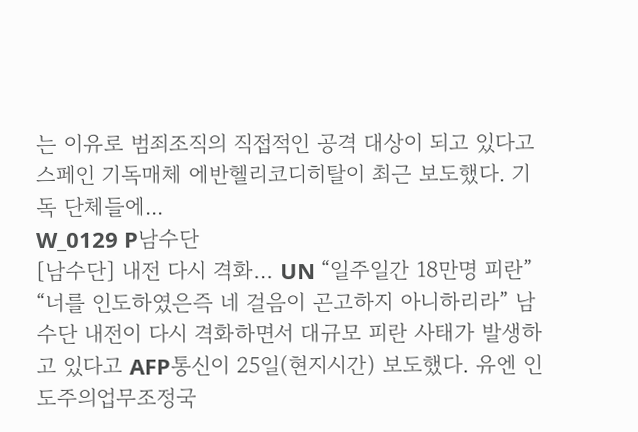는 이유로 범죄조직의 직접적인 공격 대상이 되고 있다고 스페인 기독매체 에반헬리코디히탈이 최근 보도했다. 기독 단체들에...
W_0129 P남수단
[남수단] 내전 다시 격화… UN “일주일간 18만명 피란”
“너를 인도하였은즉 네 걸음이 곤고하지 아니하리라” 남수단 내전이 다시 격화하면서 대규모 피란 사태가 발생하고 있다고 AFP통신이 25일(현지시간) 보도했다. 유엔 인도주의업무조정국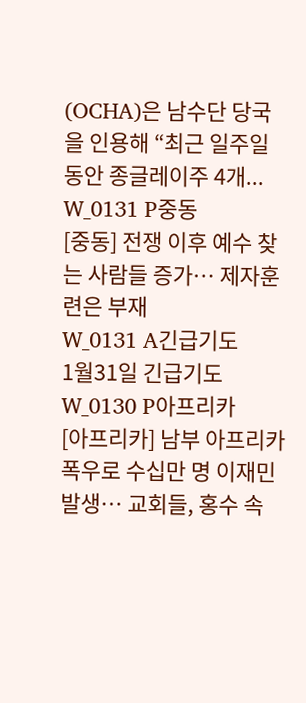(OCHA)은 남수단 당국을 인용해 “최근 일주일 동안 종글레이주 4개...
W_0131 P중동
[중동] 전쟁 이후 예수 찾는 사람들 증가… 제자훈련은 부재
W_0131 A긴급기도
1월31일 긴급기도
W_0130 P아프리카
[아프리카] 남부 아프리카 폭우로 수십만 명 이재민 발생… 교회들, 홍수 속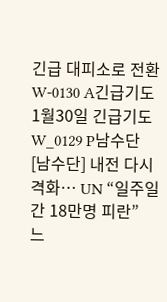긴급 대피소로 전환
W-0130 A긴급기도
1월30일 긴급기도
W_0129 P남수단
[남수단] 내전 다시 격화… UN “일주일간 18만명 피란”
느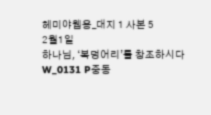헤미야웹용_대지 1 사본 5
2월1일
하나님, ‘복덩어리’를 창조하시다
W_0131 P중동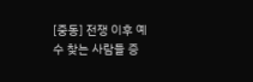[중동] 전쟁 이후 예수 찾는 사람들 증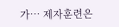가… 제자훈련은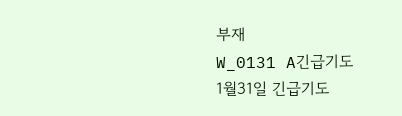부재
W_0131 A긴급기도
1월31일 긴급기도